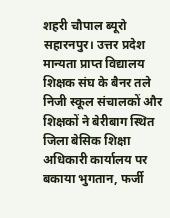शहरी चौपाल ब्यूरो
सहारनपुर। उत्तर प्रदेश मान्यता प्राप्त विद्यालय शिक्षक संघ के बैनर तले निजी स्कूल संचालकों और शिक्षकों ने बेरीबाग स्थित जिला बेसिक शिक्षा अधिकारी कार्यालय पर बकाया भुगतान, फर्जी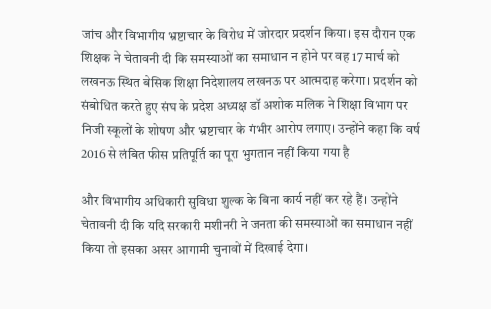जांच और विभागीय भ्रष्टाचार के विरोध में जोरदार प्रदर्शन किया। इस दौरान एक शिक्षक ने चेतावनी दी कि समस्याओं का समाधान न होने पर वह 17 मार्च को लखनऊ स्थित बेसिक शिक्षा निदेशालय लखनऊ पर आत्मदाह करेगा। प्रदर्शन को संबोधित करते हुए संघ के प्रदेश अध्यक्ष डॉ अशोक मलिक ने शिक्षा विभाग पर निजी स्कूलों के शोषण और भ्रष्टाचार के गंभीर आरोप लगाए। उन्होंने कहा कि वर्ष 2016 से लंबित फीस प्रतिपूर्ति का पूरा भुगतान नहीं किया गया है

और विभागीय अधिकारी सुविधा शुल्क के बिना कार्य नहीं कर रहे हैं। उन्होंने चेतावनी दी कि यदि सरकारी मशीनरी ने जनता की समस्याओं का समाधान नहीं किया तो इसका असर आगामी चुनावों में दिखाई देगा।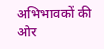अभिभावकों की ओर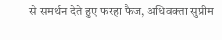से समर्थन देते हुए फरहा फैज, अधिवक्ता सुप्रीम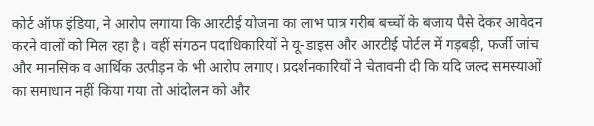कोर्ट ऑफ इंडिया, ने आरोप लगाया कि आरटीई योजना का लाभ पात्र गरीब बच्चों के बजाय पैसे देकर आवेदन करने वालों को मिल रहा है। वहीं संगठन पदाधिकारियों ने यू-डाइस और आरटीई पोर्टल में गड़बड़ी, फर्जी जांच और मानसिक व आर्थिक उत्पीड़न के भी आरोप लगाए। प्रदर्शनकारियों ने चेतावनी दी कि यदि जल्द समस्याओं का समाधान नहीं किया गया तो आंदोलन को और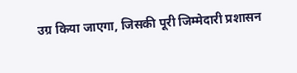उग्र किया जाएगा, जिसकी पूरी जिम्मेदारी प्रशासन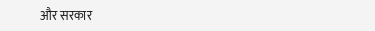और सरकार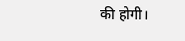की होगी।